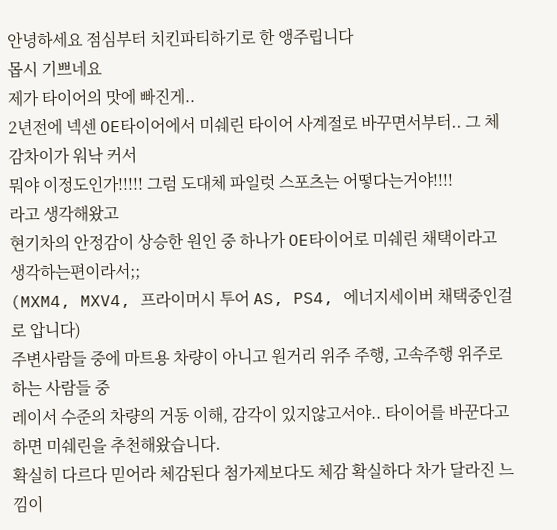안녕하세요 점심부터 치킨파티하기로 한 앵주립니다
몹시 기쁘네요
제가 타이어의 맛에 빠진게..
2년전에 넥센 OE타이어에서 미쉐린 타이어 사계절로 바꾸면서부터.. 그 체감차이가 워낙 커서
뭐야 이정도인가!!!!! 그럼 도대체 파일럿 스포츠는 어떻다는거야!!!!
라고 생각해왔고
현기차의 안정감이 상승한 원인 중 하나가 OE타이어로 미쉐린 채택이라고 생각하는편이라서;;
(MXM4, MXV4, 프라이머시 투어 AS, PS4, 에너지세이버 채택중인걸로 압니다)
주변사람들 중에 마트용 차량이 아니고 원거리 위주 주행, 고속주행 위주로 하는 사람들 중
레이서 수준의 차량의 거동 이해, 감각이 있지않고서야.. 타이어를 바꾼다고하면 미쉐린을 추천해왔습니다.
확실히 다르다 믿어라 체감된다 첨가제보다도 체감 확실하다 차가 달라진 느낌이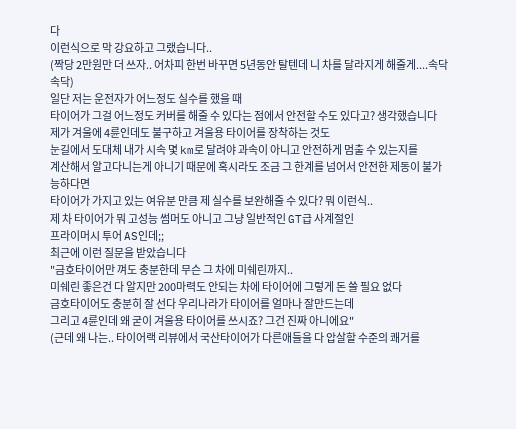다
이런식으로 막 강요하고 그랬습니다..
(짝당 2만원만 더 쓰자.. 어차피 한번 바꾸면 5년동안 탈텐데 니 차를 달라지게 해줄게....속닥속닥)
일단 저는 운전자가 어느정도 실수를 했을 때
타이어가 그걸 어느정도 커버를 해줄 수 있다는 점에서 안전할 수도 있다고? 생각했습니다
제가 겨울에 4륜인데도 불구하고 겨울용 타이어를 장착하는 것도
눈길에서 도대체 내가 시속 몇 km로 달려야 과속이 아니고 안전하게 멈출 수 있는지를
계산해서 알고다니는게 아니기 때문에 혹시라도 조금 그 한계를 넘어서 안전한 제동이 불가능하다면
타이어가 가지고 있는 여유분 만큼 제 실수를 보완해줄 수 있다? 뭐 이런식..
제 차 타이어가 뭐 고성능 썸머도 아니고 그냥 일반적인 GT급 사계절인
프라이머시 투어 AS인데;;
최근에 이런 질문을 받았습니다
"금호타이어만 껴도 충분한데 무슨 그 차에 미쉐린까지..
미쉐린 좋은건 다 알지만 200마력도 안되는 차에 타이어에 그렇게 돈 쓸 필요 없다
금호타이어도 충분히 잘 선다 우리나라가 타이어를 얼마나 잘만드는데
그리고 4륜인데 왜 굳이 겨울용 타이어를 쓰시죠? 그건 진짜 아니에요"
(근데 왜 나는.. 타이어랙 리뷰에서 국산타이어가 다른애들을 다 압살할 수준의 쾌거를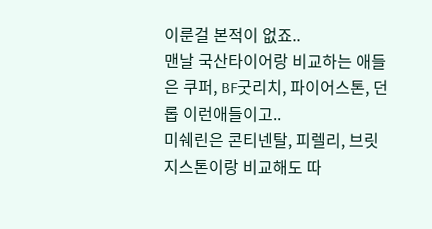이룬걸 본적이 없죠..
맨날 국산타이어랑 비교하는 애들은 쿠퍼, BF굿리치, 파이어스톤, 던롭 이런애들이고..
미쉐린은 콘티넨탈, 피렐리, 브릿지스톤이랑 비교해도 따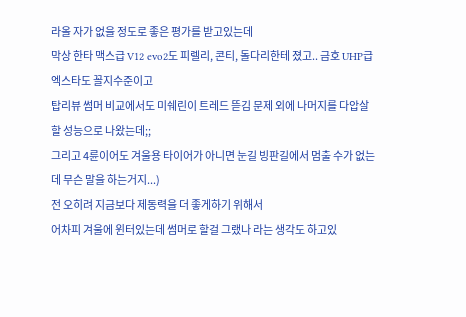라올 자가 없을 정도로 좋은 평가를 받고있는데
막상 한타 맥스급 V12 evo2도 피렐리, 콘티, 돌다리한테 졌고.. 금호 UHP급 엑스타도 꼴지수준이고
탑리뷰 썸머 비교에서도 미쉐린이 트레드 뜯김 문제 외에 나머지를 다압살할 성능으로 나왔는데;;
그리고 4륜이어도 겨울용 타이어가 아니면 눈길 빙판길에서 멈출 수가 없는데 무슨 말을 하는거지...)
전 오히려 지금보다 제동력을 더 좋게하기 위해서
어차피 겨울에 윈터있는데 썸머로 할걸 그랬나 라는 생각도 하고있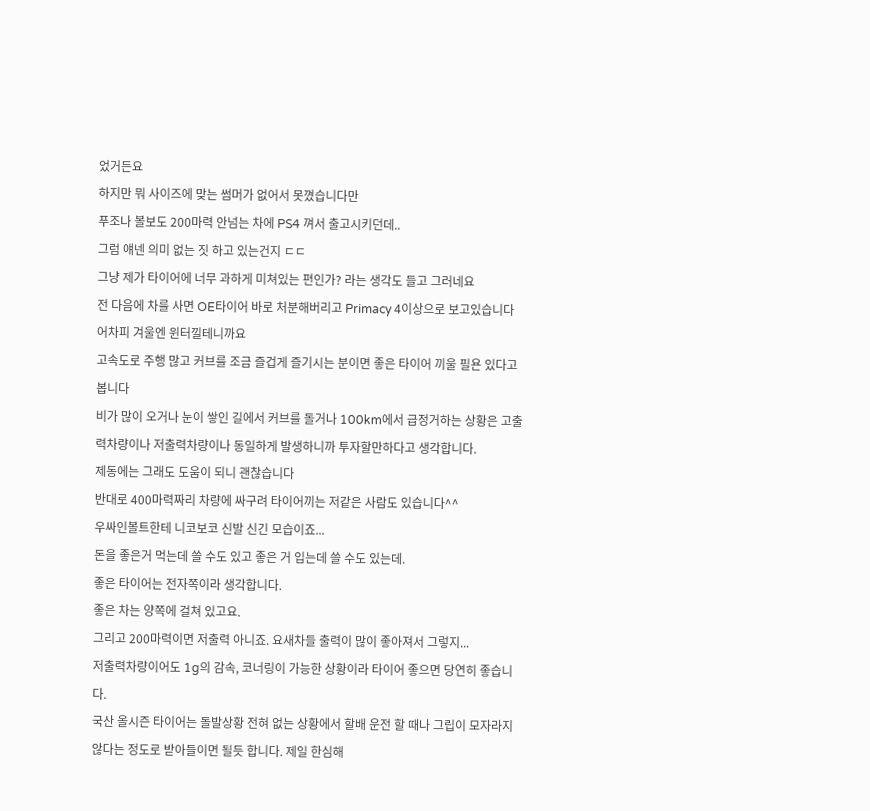었거든요
하지만 뭐 사이즈에 맞는 썸머가 없어서 못꼈습니다만
푸조나 볼보도 200마력 안넘는 차에 PS4 껴서 출고시키던데..
그럼 얘넨 의미 없는 짓 하고 있는건지 ㄷㄷ
그냥 제가 타이어에 너무 과하게 미쳐있는 편인가? 라는 생각도 들고 그러네요
전 다음에 차를 사면 OE타이어 바로 처분해버리고 Primacy 4이상으로 보고있습니다
어차피 겨울엔 윈터낄테니까요
고속도로 주행 많고 커브를 조금 즐겁게 즐기시는 분이면 좋은 타이어 끼울 필욘 있다고 봅니다
비가 많이 오거나 눈이 쌓인 길에서 커브를 돌거나 100km에서 급정거하는 상황은 고출력차량이나 저출력차량이나 동일하게 발생하니까 투자할만하다고 생각합니다.
제동에는 그래도 도움이 되니 괜찮습니다
반대로 400마력짜리 차량에 싸구려 타이어끼는 저같은 사람도 있습니다^^
우싸인볼트한테 니코보코 신발 신긴 모습이죠...
돈을 좋은거 먹는데 쓸 수도 있고 좋은 거 입는데 쓸 수도 있는데.
좋은 타이어는 전자쪽이라 생각합니다.
좋은 차는 양쪽에 걸쳐 있고요.
그리고 200마력이면 저출력 아니죠. 요새차들 출력이 많이 좋아져서 그렇지...
저출력차량이어도 1g의 감속, 코너링이 가능한 상황이라 타이어 좋으면 당연히 좋습니다.
국산 올시즌 타이어는 돌발상황 전혀 없는 상황에서 할배 운전 할 때나 그립이 모자라지 않다는 정도로 받아들이면 될듯 합니다. 제일 한심해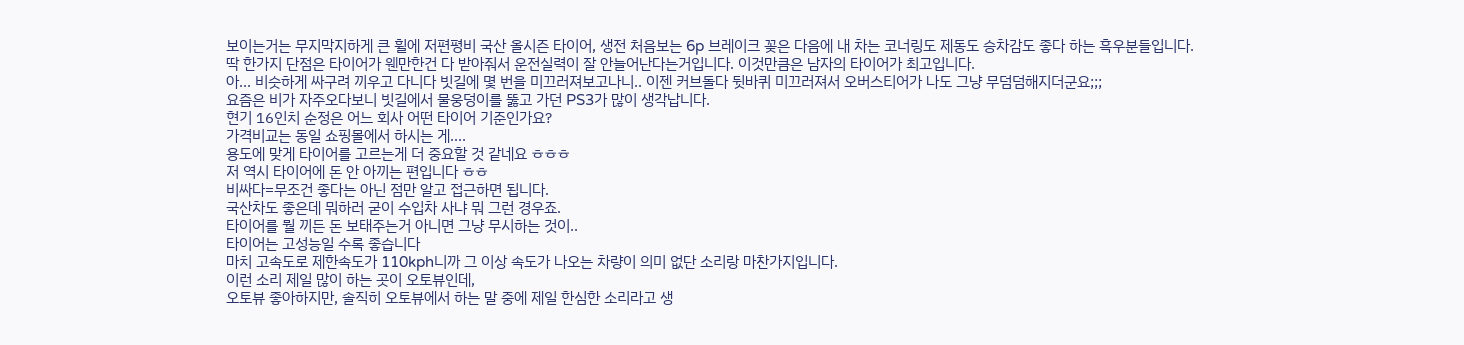보이는거는 무지막지하게 큰 휠에 저편평비 국산 올시즌 타이어, 생전 처음보는 6p 브레이크 꽂은 다음에 내 차는 코너링도 제동도 승차감도 좋다 하는 흑우분들입니다.
딱 한가지 단점은 타이어가 웬만한건 다 받아줘서 운전실력이 잘 안늘어난다는거입니다. 이것만큼은 남자의 타이어가 최고입니다.
아... 비슷하게 싸구려 끼우고 다니다 빗길에 몇 번을 미끄러져보고나니.. 이젠 커브돌다 뒷바퀴 미끄러져서 오버스티어가 나도 그냥 무덤덤해지더군요;;;
요즘은 비가 자주오다보니 빗길에서 물웅덩이를 뚫고 가던 PS3가 많이 생각납니다.
현기 16인치 순정은 어느 회사 어떤 타이어 기준인가요?
가격비교는 동일 쇼핑몰에서 하시는 게....
용도에 맞게 타이어를 고르는게 더 중요할 것 같네요 ㅎㅎㅎ
저 역시 타이어에 돈 안 아끼는 편입니다 ㅎㅎ
비싸다=무조건 좋다는 아닌 점만 알고 접근하면 됩니다.
국산차도 좋은데 뭐하러 굳이 수입차 사냐 뭐 그런 경우죠.
타이어를 뭘 끼든 돈 보태주는거 아니면 그냥 무시하는 것이..
타이어는 고성능일 수록 좋습니다
마치 고속도로 제한속도가 110kph니까 그 이상 속도가 나오는 차량이 의미 없단 소리랑 마찬가지입니다.
이런 소리 제일 많이 하는 곳이 오토뷰인데,
오토뷰 좋아하지만, 솔직히 오토뷰에서 하는 말 중에 제일 한심한 소리라고 생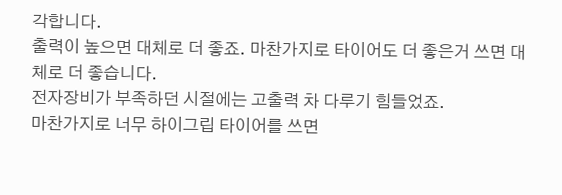각합니다.
출력이 높으면 대체로 더 좋죠. 마찬가지로 타이어도 더 좋은거 쓰면 대체로 더 좋습니다.
전자장비가 부족하던 시절에는 고출력 차 다루기 힘들었죠.
마찬가지로 너무 하이그립 타이어를 쓰면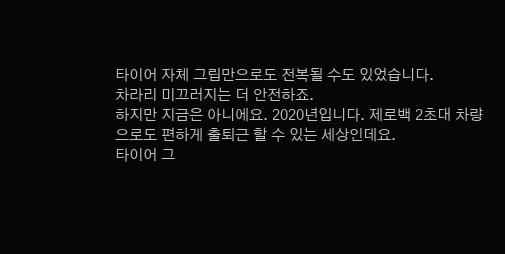타이어 자체 그립만으로도 전복될 수도 있었습니다.
차라리 미끄러지는 더 안전하죠.
하지만 지금은 아니에요. 2020년입니다. 제로백 2초대 차량으로도 편하게 출퇴근 할 수 있는 세상인데요.
타이어 그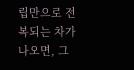립만으로 전복되는 차가 나오면, 그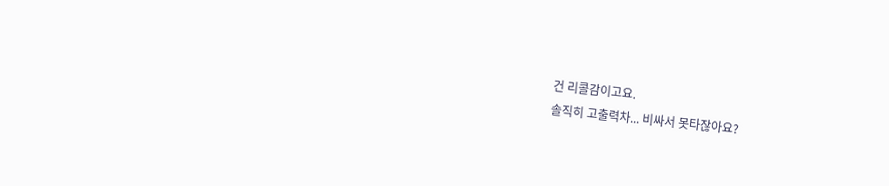건 리콜감이고요.
솔직히 고출력차... 비싸서 못타잖아요?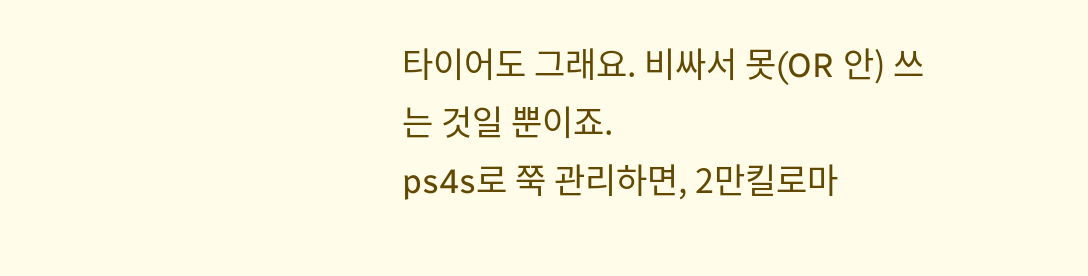타이어도 그래요. 비싸서 못(OR 안) 쓰는 것일 뿐이죠.
ps4s로 쭉 관리하면, 2만킬로마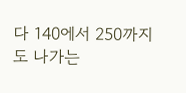다 140에서 250까지도 나가는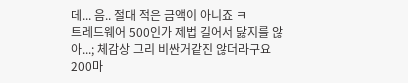데... 음.. 절대 적은 금액이 아니죠 ㅋ
트레드웨어 500인가 제법 길어서 닳지를 않아...; 체감상 그리 비싼거같진 않더라구요
200마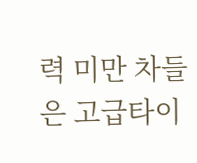력 미만 차들은 고급타이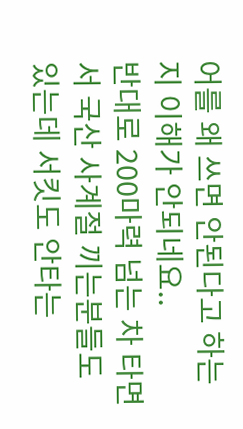어를 왜 쓰면 안된다고 하는지 이해가 안되네요..
반대로 200마력 넘는 차 타면서 국산 사계절 끼는분들도 있는데 서킷도 안타는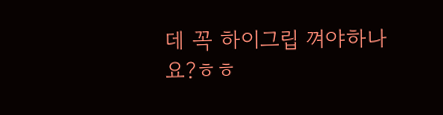데 꼭 하이그립 껴야하나요?ㅎㅎ